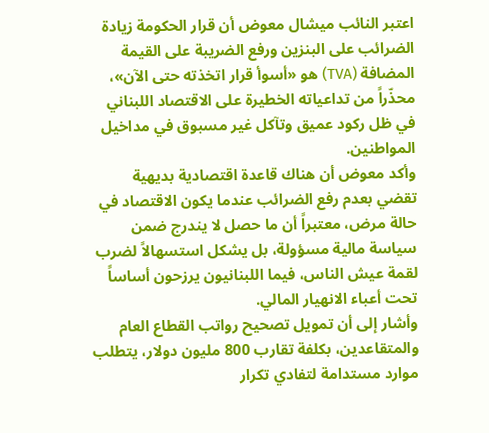اعتبر النائب ميشال معوض أن قرار الحكومة زيادة الضرائب على البنزين ورفع الضريبة على القيمة المضافة (TVA) هو «أسوأ قرار اتخذته حتى الآن»، محذّراً من تداعياته الخطيرة على الاقتصاد اللبناني في ظل ركود عميق وتآكل غير مسبوق في مداخيل المواطنين.
وأكد معوض أن هناك قاعدة اقتصادية بديهية تقضي بعدم رفع الضرائب عندما يكون الاقتصاد في حالة مرض، معتبراً أن ما حصل لا يندرج ضمن سياسة مالية مسؤولة، بل يشكل استسهالاً لضرب لقمة عيش الناس، فيما اللبنانيون يرزحون أساساً تحت أعباء الانهيار المالي.
وأشار إلى أن تمويل تصحيح رواتب القطاع العام والمتقاعدين، بكلفة تقارب 800 مليون دولار، يتطلب موارد مستدامة لتفادي تكرار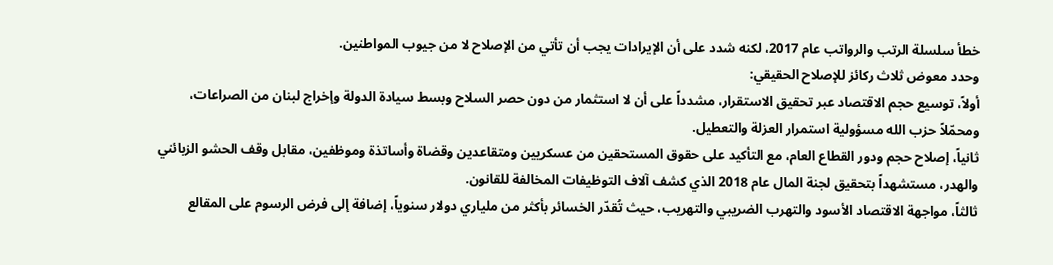خطأ سلسلة الرتب والرواتب عام 2017، لكنه شدد على أن الإيرادات يجب أن تأتي من الإصلاح لا من جيوب المواطنين.
وحدد معوض ثلاث ركائز للإصلاح الحقيقي:
أولاً، توسيع حجم الاقتصاد عبر تحقيق الاستقرار، مشدداً على أن لا استثمار من دون حصر السلاح وبسط سيادة الدولة وإخراج لبنان من الصراعات، ومحمّلاً حزب الله مسؤولية استمرار العزلة والتعطيل.
ثانياً، إصلاح حجم ودور القطاع العام، مع التأكيد على حقوق المستحقين من عسكريين ومتقاعدين وقضاة وأساتذة وموظفين، مقابل وقف الحشو الزبائني والهدر، مستشهداً بتحقيق لجنة المال عام 2018 الذي كشف آلاف التوظيفات المخالفة للقانون.
ثالثاً، مواجهة الاقتصاد الأسود والتهرب الضريبي والتهريب، حيث تُقدّر الخسائر بأكثر من ملياري دولار سنوياً، إضافة إلى فرض الرسوم على المقالع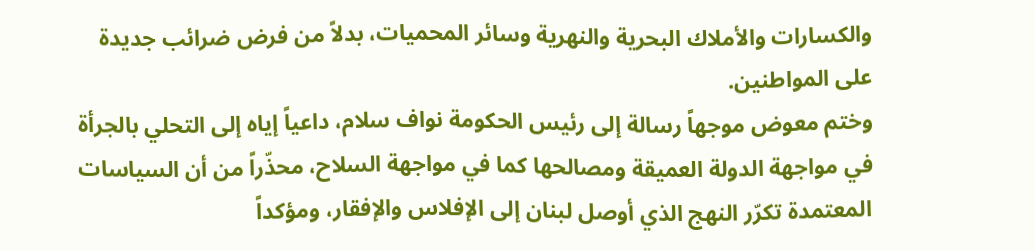والكسارات والأملاك البحرية والنهرية وسائر المحميات، بدلاً من فرض ضرائب جديدة على المواطنين.
وختم معوض موجهاً رسالة إلى رئيس الحكومة نواف سلام، داعياً إياه إلى التحلي بالجرأة في مواجهة الدولة العميقة ومصالحها كما في مواجهة السلاح، محذّراً من أن السياسات المعتمدة تكرّر النهج الذي أوصل لبنان إلى الإفلاس والإفقار، ومؤكداً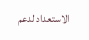الاستعداد لدعم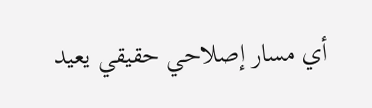أي مسار إصلاحي حقيقي يعيد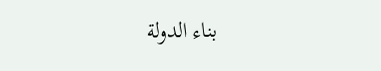بناء الدولة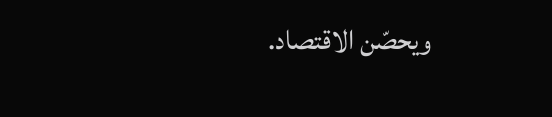ويحصّن الاقتصاد.